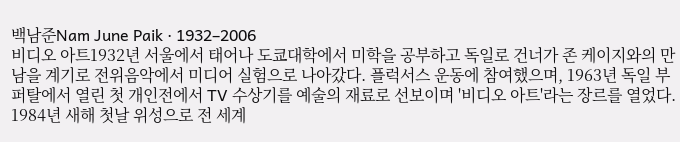백남준Nam June Paik · 1932–2006
비디오 아트1932년 서울에서 태어나 도쿄대학에서 미학을 공부하고 독일로 건너가 존 케이지와의 만남을 계기로 전위음악에서 미디어 실험으로 나아갔다. 플럭서스 운동에 참여했으며, 1963년 독일 부퍼탈에서 열린 첫 개인전에서 TV 수상기를 예술의 재료로 선보이며 '비디오 아트'라는 장르를 열었다. 1984년 새해 첫날 위성으로 전 세계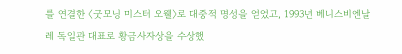를 연결한 〈굿모닝 미스터 오웰〉로 대중적 명성을 얻었고, 1993년 베니스비엔날레 독일관 대표로 황금사자상을 수상했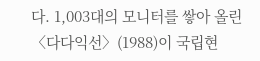다. 1,003대의 모니터를 쌓아 올린 〈다다익선〉(1988)이 국립현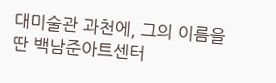대미술관 과천에, 그의 이름을 딴 백남준아트센터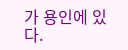가 용인에 있다.